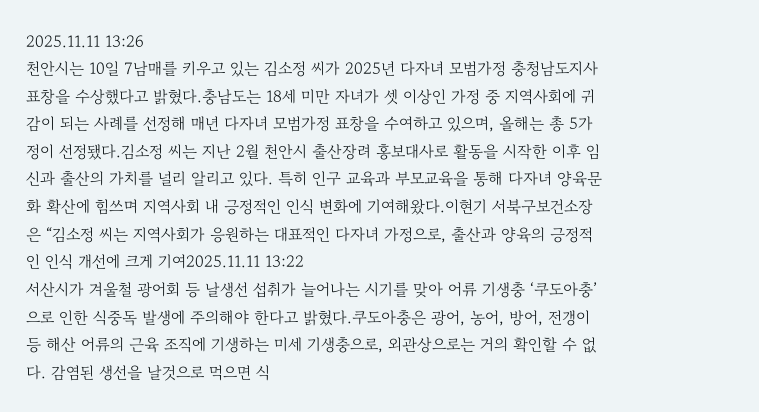2025.11.11 13:26
천안시는 10일 7남매를 키우고 있는 김소정 씨가 2025년 다자녀 모범가정 충청남도지사 표창을 수상했다고 밝혔다.충남도는 18세 미만 자녀가 셋 이상인 가정 중 지역사회에 귀감이 되는 사례를 선정해 매년 다자녀 모범가정 표창을 수여하고 있으며, 올해는 총 5가정이 선정됐다.김소정 씨는 지난 2월 천안시 출산장려 홍보대사로 활동을 시작한 이후 임신과 출산의 가치를 널리 알리고 있다. 특히 인구 교육과 부모교육을 통해 다자녀 양육문화 확산에 힘쓰며 지역사회 내 긍정적인 인식 변화에 기여해왔다.이현기 서북구보건소장은 “김소정 씨는 지역사회가 응원하는 대표적인 다자녀 가정으로, 출산과 양육의 긍정적인 인식 개선에 크게 기여2025.11.11 13:22
서산시가 겨울철 광어회 등 날생선 섭취가 늘어나는 시기를 맞아 어류 기생충 ‘쿠도아충’으로 인한 식중독 발생에 주의해야 한다고 밝혔다.쿠도아충은 광어, 농어, 방어, 전갱이 등 해산 어류의 근육 조직에 기생하는 미세 기생충으로, 외관상으로는 거의 확인할 수 없다. 감염된 생선을 날것으로 먹으면 식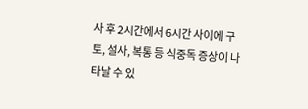사 후 2시간에서 6시간 사이에 구토, 설사, 복통 등 식중독 증상이 나타날 수 있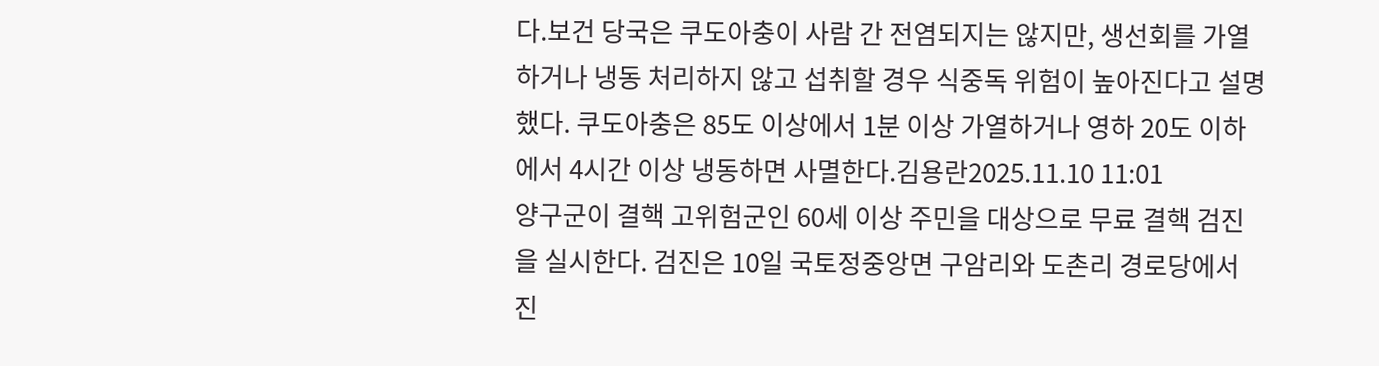다.보건 당국은 쿠도아충이 사람 간 전염되지는 않지만, 생선회를 가열하거나 냉동 처리하지 않고 섭취할 경우 식중독 위험이 높아진다고 설명했다. 쿠도아충은 85도 이상에서 1분 이상 가열하거나 영하 20도 이하에서 4시간 이상 냉동하면 사멸한다.김용란2025.11.10 11:01
양구군이 결핵 고위험군인 60세 이상 주민을 대상으로 무료 결핵 검진을 실시한다. 검진은 10일 국토정중앙면 구암리와 도촌리 경로당에서 진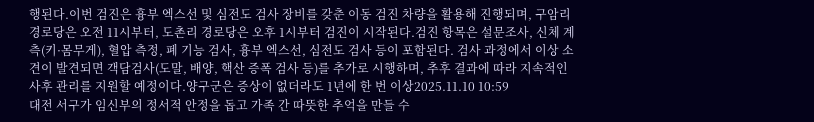행된다.이번 검진은 흉부 엑스선 및 심전도 검사 장비를 갖춘 이동 검진 차량을 활용해 진행되며, 구암리 경로당은 오전 11시부터, 도촌리 경로당은 오후 1시부터 검진이 시작된다.검진 항목은 설문조사, 신체 계측(키·몸무게), 혈압 측정, 폐 기능 검사, 흉부 엑스선, 심전도 검사 등이 포함된다. 검사 과정에서 이상 소견이 발견되면 객담검사(도말, 배양, 핵산 증폭 검사 등)를 추가로 시행하며, 추후 결과에 따라 지속적인 사후 관리를 지원할 예정이다.양구군은 증상이 없더라도 1년에 한 번 이상2025.11.10 10:59
대전 서구가 임신부의 정서적 안정을 돕고 가족 간 따뜻한 추억을 만들 수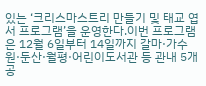있는 ‘크리스마스트리 만들기 및 태교 엽서 프로그램’을 운영한다.이번 프로그램은 12월 6일부터 14일까지 갈마·가수원·둔산·월평·어린이도서관 등 관내 5개 공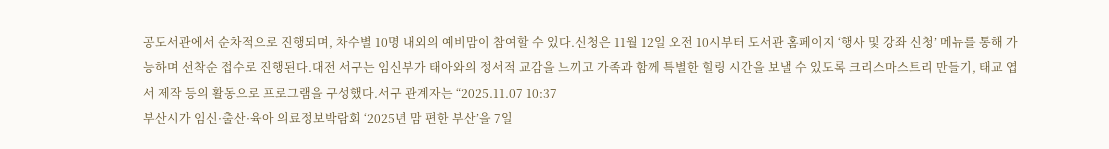공도서관에서 순차적으로 진행되며, 차수별 10명 내외의 예비맘이 참여할 수 있다.신청은 11월 12일 오전 10시부터 도서관 홈페이지 ‘행사 및 강좌 신청’ 메뉴를 통해 가능하며 선착순 접수로 진행된다.대전 서구는 임신부가 태아와의 정서적 교감을 느끼고 가족과 함께 특별한 힐링 시간을 보낼 수 있도록 크리스마스트리 만들기, 태교 엽서 제작 등의 활동으로 프로그램을 구성했다.서구 관계자는 “2025.11.07 10:37
부산시가 임신·출산·육아 의료정보박람회 ‘2025년 맘 편한 부산’을 7일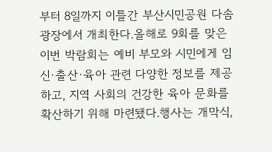부터 8일까지 이틀간 부산시민공원 다솜광장에서 개최한다.올해로 9회를 맞은 이번 박람회는 예비 부모와 시민에게 임신·출산·육아 관련 다양한 정보를 제공하고, 지역 사회의 건강한 육아 문화를 확산하기 위해 마련됐다.행사는 개막식,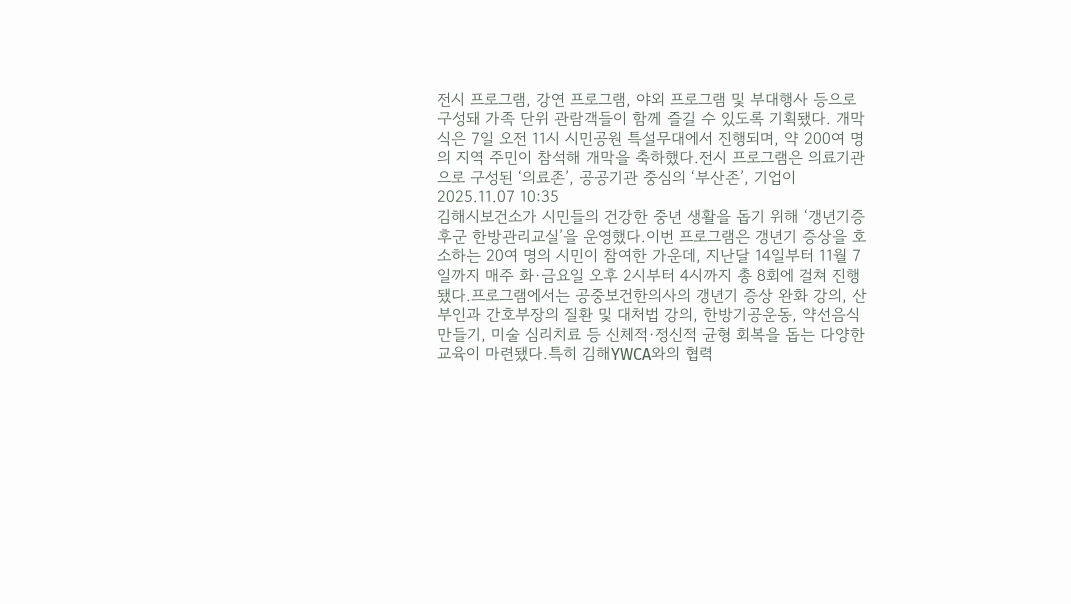전시 프로그램, 강연 프로그램, 야외 프로그램 및 부대행사 등으로 구성돼 가족 단위 관람객들이 함께 즐길 수 있도록 기획됐다. 개막식은 7일 오전 11시 시민공원 특설무대에서 진행되며, 약 200여 명의 지역 주민이 참석해 개막을 축하했다.전시 프로그램은 의료기관으로 구성된 ‘의료존’, 공공기관 중심의 ‘부산존’, 기업이2025.11.07 10:35
김해시보건소가 시민들의 건강한 중년 생활을 돕기 위해 ‘갱년기증후군 한방관리교실’을 운영했다.이번 프로그램은 갱년기 증상을 호소하는 20여 명의 시민이 참여한 가운데, 지난달 14일부터 11월 7일까지 매주 화·금요일 오후 2시부터 4시까지 총 8회에 걸쳐 진행됐다.프로그램에서는 공중보건한의사의 갱년기 증상 완화 강의, 산부인과 간호부장의 질환 및 대처법 강의, 한방기공운동, 약선음식 만들기, 미술 심리치료 등 신체적·정신적 균형 회복을 돕는 다양한 교육이 마련됐다.특히 김해YWCA와의 협력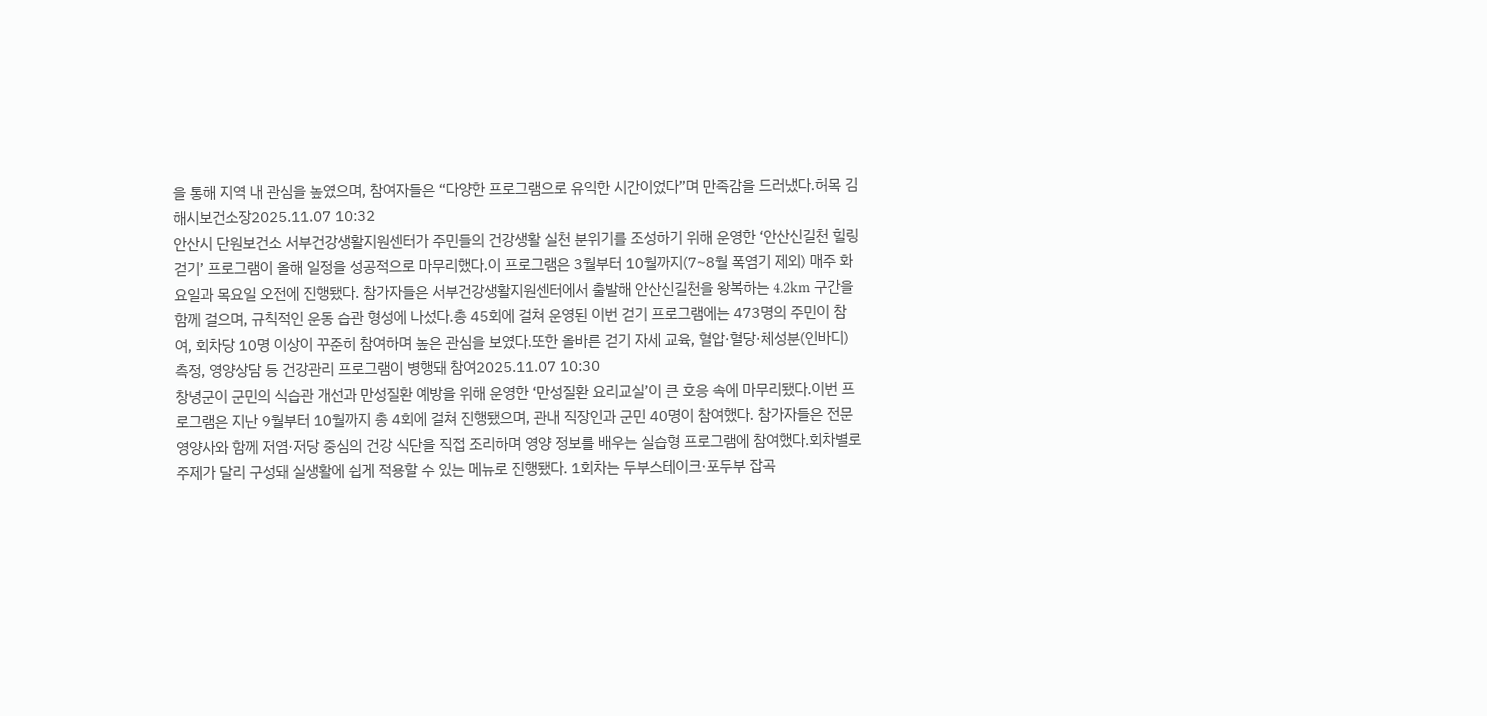을 통해 지역 내 관심을 높였으며, 참여자들은 “다양한 프로그램으로 유익한 시간이었다”며 만족감을 드러냈다.허목 김해시보건소장2025.11.07 10:32
안산시 단원보건소 서부건강생활지원센터가 주민들의 건강생활 실천 분위기를 조성하기 위해 운영한 ‘안산신길천 힐링 걷기’ 프로그램이 올해 일정을 성공적으로 마무리했다.이 프로그램은 3월부터 10월까지(7~8월 폭염기 제외) 매주 화요일과 목요일 오전에 진행됐다. 참가자들은 서부건강생활지원센터에서 출발해 안산신길천을 왕복하는 4.2km 구간을 함께 걸으며, 규칙적인 운동 습관 형성에 나섰다.총 45회에 걸쳐 운영된 이번 걷기 프로그램에는 473명의 주민이 참여, 회차당 10명 이상이 꾸준히 참여하며 높은 관심을 보였다.또한 올바른 걷기 자세 교육, 혈압·혈당·체성분(인바디) 측정, 영양상담 등 건강관리 프로그램이 병행돼 참여2025.11.07 10:30
창녕군이 군민의 식습관 개선과 만성질환 예방을 위해 운영한 ‘만성질환 요리교실’이 큰 호응 속에 마무리됐다.이번 프로그램은 지난 9월부터 10월까지 총 4회에 걸쳐 진행됐으며, 관내 직장인과 군민 40명이 참여했다. 참가자들은 전문 영양사와 함께 저염·저당 중심의 건강 식단을 직접 조리하며 영양 정보를 배우는 실습형 프로그램에 참여했다.회차별로 주제가 달리 구성돼 실생활에 쉽게 적용할 수 있는 메뉴로 진행됐다. 1회차는 두부스테이크·포두부 잡곡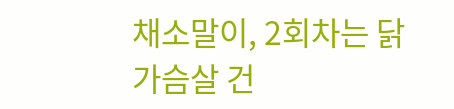채소말이, 2회차는 닭가슴살 건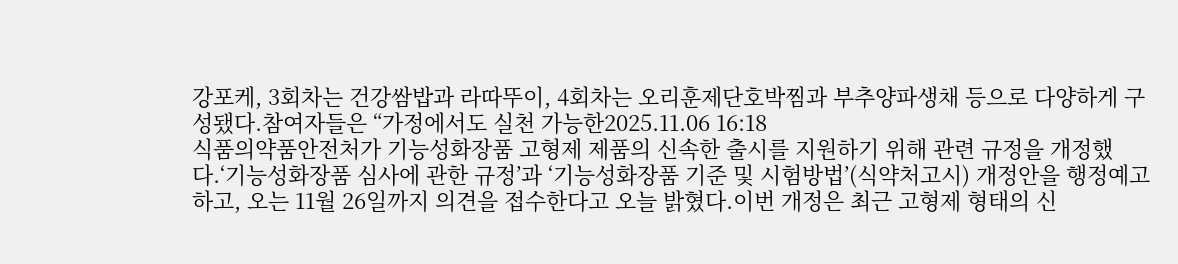강포케, 3회차는 건강쌈밥과 라따뚜이, 4회차는 오리훈제단호박찜과 부추양파생채 등으로 다양하게 구성됐다.참여자들은 “가정에서도 실천 가능한2025.11.06 16:18
식품의약품안전처가 기능성화장품 고형제 제품의 신속한 출시를 지원하기 위해 관련 규정을 개정했다.‘기능성화장품 심사에 관한 규정’과 ‘기능성화장품 기준 및 시험방법’(식약처고시) 개정안을 행정예고하고, 오는 11월 26일까지 의견을 접수한다고 오늘 밝혔다.이번 개정은 최근 고형제 형태의 신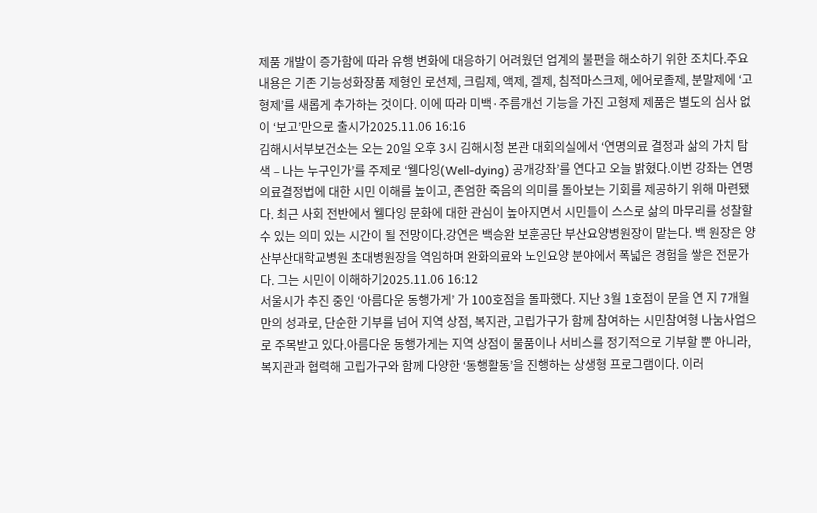제품 개발이 증가함에 따라 유행 변화에 대응하기 어려웠던 업계의 불편을 해소하기 위한 조치다.주요 내용은 기존 기능성화장품 제형인 로션제, 크림제, 액제, 겔제, 침적마스크제, 에어로졸제, 분말제에 ‘고형제’를 새롭게 추가하는 것이다. 이에 따라 미백·주름개선 기능을 가진 고형제 제품은 별도의 심사 없이 ‘보고’만으로 출시가2025.11.06 16:16
김해시서부보건소는 오는 20일 오후 3시 김해시청 본관 대회의실에서 ‘연명의료 결정과 삶의 가치 탐색 – 나는 누구인가’를 주제로 ‘웰다잉(Well-dying) 공개강좌’를 연다고 오늘 밝혔다.이번 강좌는 연명의료결정법에 대한 시민 이해를 높이고, 존엄한 죽음의 의미를 돌아보는 기회를 제공하기 위해 마련됐다. 최근 사회 전반에서 웰다잉 문화에 대한 관심이 높아지면서 시민들이 스스로 삶의 마무리를 성찰할 수 있는 의미 있는 시간이 될 전망이다.강연은 백승완 보훈공단 부산요양병원장이 맡는다. 백 원장은 양산부산대학교병원 초대병원장을 역임하며 완화의료와 노인요양 분야에서 폭넓은 경험을 쌓은 전문가다. 그는 시민이 이해하기2025.11.06 16:12
서울시가 추진 중인 ‘아름다운 동행가게’ 가 100호점을 돌파했다. 지난 3월 1호점이 문을 연 지 7개월 만의 성과로, 단순한 기부를 넘어 지역 상점, 복지관, 고립가구가 함께 참여하는 시민참여형 나눔사업으로 주목받고 있다.아름다운 동행가게는 지역 상점이 물품이나 서비스를 정기적으로 기부할 뿐 아니라, 복지관과 협력해 고립가구와 함께 다양한 ‘동행활동’을 진행하는 상생형 프로그램이다. 이러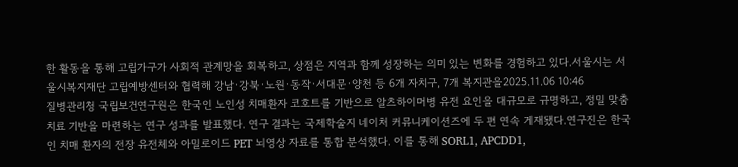한 활동을 통해 고립가구가 사회적 관계망을 회복하고, 상점은 지역과 함께 성장하는 의미 있는 변화를 경험하고 있다.서울시는 서울시복지재단 고립예방센터와 협력해 강남·강북·노원·동작·서대문·양천 등 6개 자치구, 7개 복지관을2025.11.06 10:46
질병관리청 국립보건연구원은 한국인 노인성 치매환자 코호트를 기반으로 알츠하이머병 유전 요인을 대규모로 규명하고, 정밀 맞춤치료 기반을 마련하는 연구 성과를 발표했다. 연구 결과는 국제학술지 네이처 커뮤니케이션즈에 두 편 연속 게재됐다.연구진은 한국인 치매 환자의 전장 유전체와 아밀로이드 PET 뇌영상 자료를 통합 분석했다. 이를 통해 SORL1, APCDD1,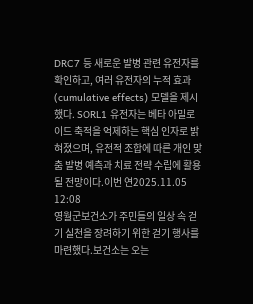DRC7 등 새로운 발병 관련 유전자를 확인하고, 여러 유전자의 누적 효과(cumulative effects) 모델을 제시했다. SORL1 유전자는 베타 아밀로이드 축적을 억제하는 핵심 인자로 밝혀졌으며, 유전적 조합에 따른 개인 맞춤 발병 예측과 치료 전략 수립에 활용될 전망이다.이번 연2025.11.05 12:08
영월군보건소가 주민들의 일상 속 걷기 실천을 장려하기 위한 걷기 행사를 마련했다.보건소는 오는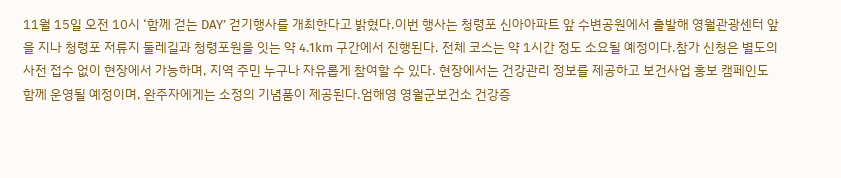11월 15일 오전 10시 ‘함께 걷는 DAY’ 걷기행사를 개최한다고 밝혔다.이번 행사는 청령포 신아아파트 앞 수변공원에서 출발해 영월관광센터 앞을 지나 청령포 저류지 둘레길과 청령포원을 잇는 약 4.1km 구간에서 진행된다. 전체 코스는 약 1시간 정도 소요될 예정이다.참가 신청은 별도의 사전 접수 없이 현장에서 가능하며, 지역 주민 누구나 자유롭게 참여할 수 있다. 현장에서는 건강관리 정보를 제공하고 보건사업 홍보 캠페인도 함께 운영될 예정이며, 완주자에게는 소정의 기념품이 제공된다.엄해영 영월군보건소 건강증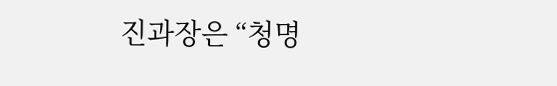진과장은 “청명